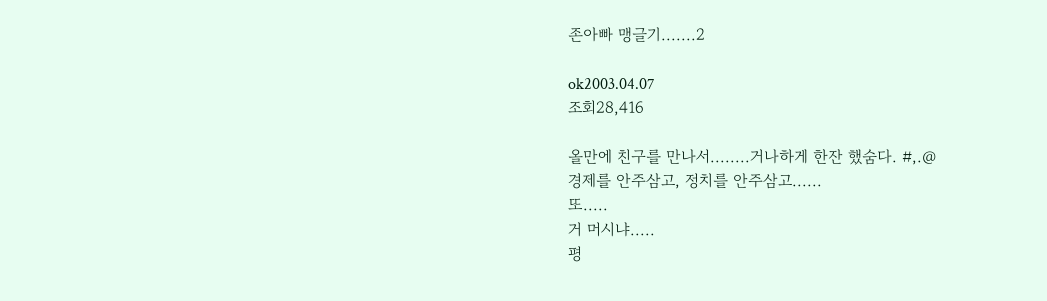존아빠 맹글기.......2

ok2003.04.07
조회28,416

올만에 친구를 만나서........거나하게 한잔 했숨다. #,.@
경제를 안주삼고, 정치를 안주삼고......
또.....
거 머시냐.....
평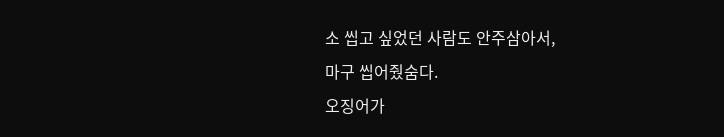소 씹고 싶었던 사람도 안주삼아서,
마구 씹어줬숨다.
오징어가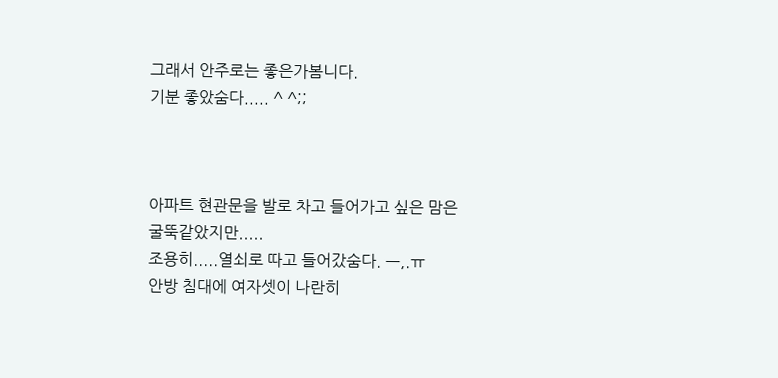그래서 안주로는 좋은가봄니다.
기분 좋았숨다..... ^ ^;;



아파트 현관문을 발로 차고 들어가고 싶은 맘은
굴뚝같았지만.....
조용히.....열쇠로 따고 들어갔숨다. ㅡ,.ㅠ
안방 침대에 여자셋이 나란히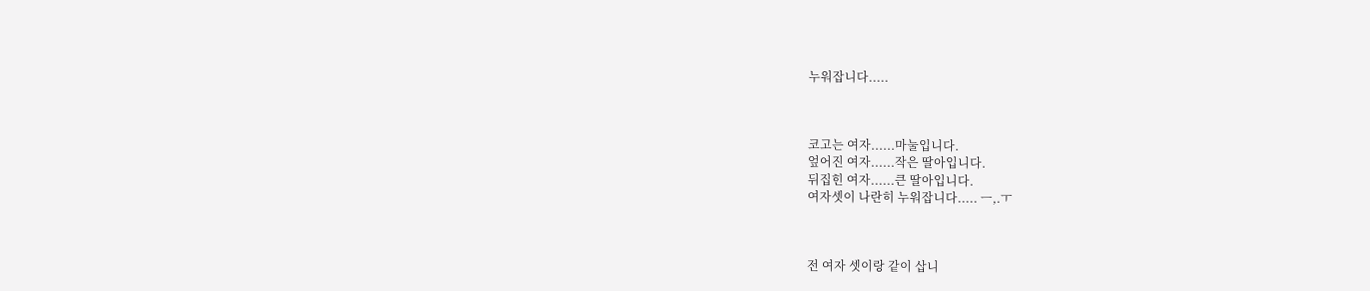누워잡니다.....



코고는 여자......마눌입니다.
엎어진 여자......작은 딸아입니다.
뒤집힌 여자......큰 딸아입니다.
여자셋이 나란히 누워잡니다..... ㅡ,.ㅜ



전 여자 셋이랑 같이 삽니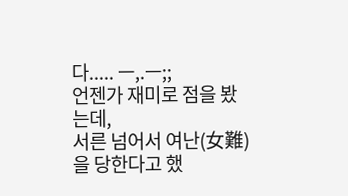다..... ㅡ,.ㅡ;;
언젠가 재미로 점을 봤는데,
서른 넘어서 여난(女難)을 당한다고 했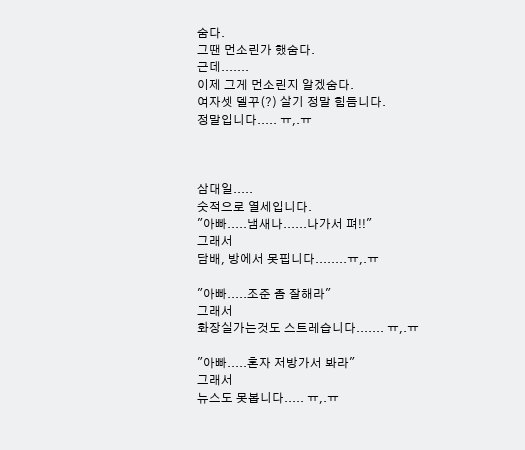숨다.
그땐 먼소린가 했숨다.
근데.......
이제 그게 먼소린지 알겠숨다.
여자셋 델꾸(?) 살기 정말 힘듬니다.
정말입니다..... ㅠ,.ㅠ



삼대일.....
숫적으로 열세입니다.
"아빠.....냄새나......나가서 펴!!"
그래서
담배, 방에서 못핍니다........ㅠ,.ㅠ

"아빠.....조준 좀 잘해라"
그래서
화장실가는것도 스트레습니다....... ㅠ,.ㅠ

"아빠.....혼자 저방가서 봐라"
그래서
뉴스도 못봅니다..... ㅠ,.ㅠ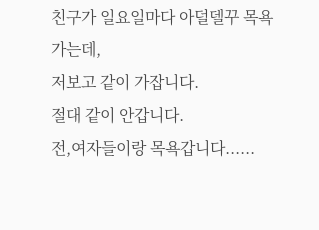친구가 일요일마다 아덜델꾸 목욕가는데,
저보고 같이 가잡니다.
절대 같이 안갑니다.
전,여자들이랑 목욕갑니다......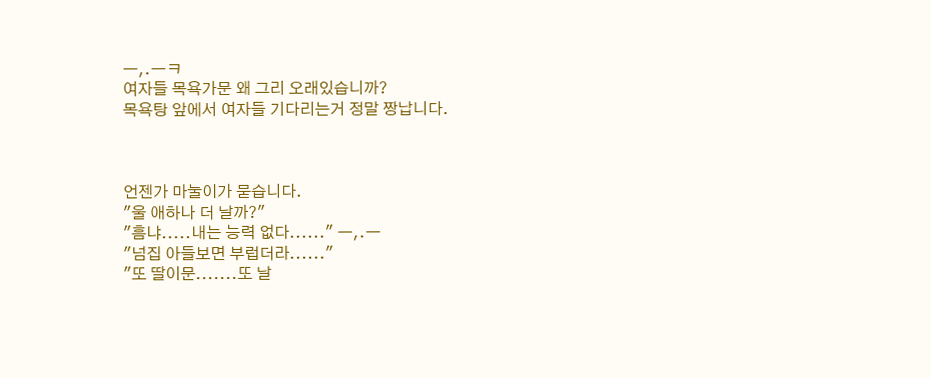ㅡ,.ㅡㅋ
여자들 목욕가문 왜 그리 오래있습니까?
목욕탕 앞에서 여자들 기다리는거 정말 짱납니다.



언젠가 마눌이가 묻습니다.
"울 애하나 더 날까?"
"흠냐.....내는 능력 없다......" ㅡ,.ㅡ
"넘집 아들보면 부럽더라......"
"또 딸이문.......또 날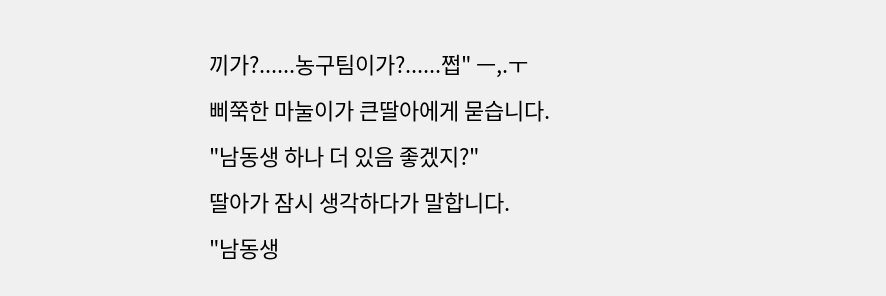끼가?......농구팀이가?......쩝" ㅡ,.ㅜ
삐쭉한 마눌이가 큰딸아에게 묻습니다.
"남동생 하나 더 있음 좋겠지?"
딸아가 잠시 생각하다가 말합니다.
"남동생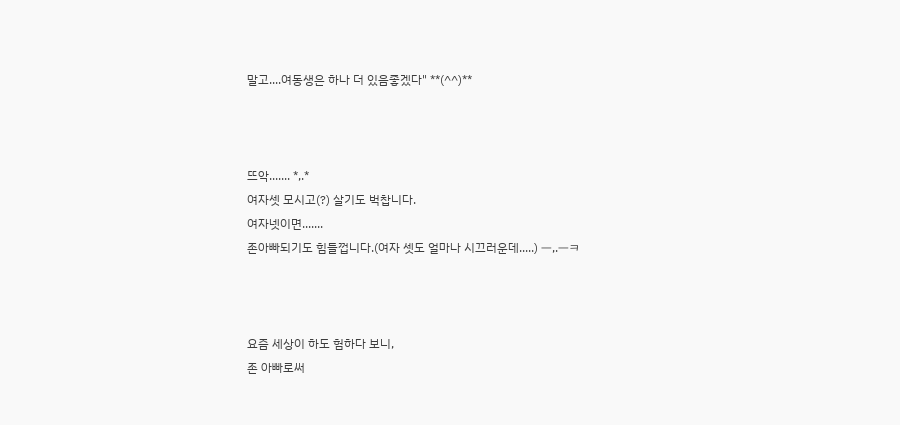말고....여동생은 하나 더 있음좋겠다" **(^^)**



뜨악....... *,.*
여자셋 모시고(?) 살기도 벅찹니다.
여자넷이면.......
존아빠되기도 힘들껍니다.(여자 셋도 얼마나 시끄러운데.....) ㅡ,.ㅡㅋ



요즘 세상이 하도 험하다 보니,
존 아빠로써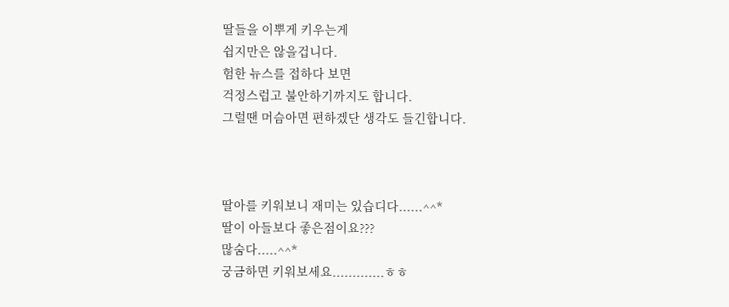딸들을 이뿌게 키우는게
쉽지만은 않을겁니다.
험한 뉴스를 접하다 보면
걱정스럽고 불안하기까지도 합니다.
그럴땐 머슴아면 편하겠단 생각도 들긴합니다.



딸아를 키워보니 재미는 있습디다......^^*
딸이 아들보다 좋은점이요???
많숨다.....^^*
궁금하면 키워보세요.............ㅎㅎ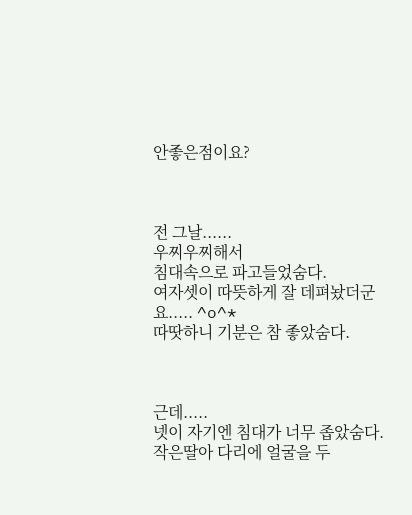안좋은점이요?



전 그날......
우찌우찌해서
침대속으로 파고들었숨다.
여자셋이 따뜻하게 잘 데펴놨더군요..... ^o^*
따땃하니 기분은 참 좋았숨다.



근데.....
넷이 자기엔 침대가 너무 좁았숨다.
작은딸아 다리에 얼굴을 두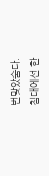번맞았숨다.
침대에선 한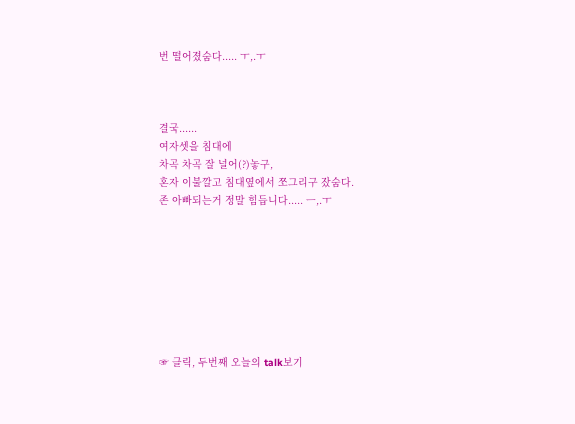번 떨어졌숨다..... ㅜ,.ㅜ



결국......
여자셋을 침대에
차곡 차곡 잘 널어(?)놓구,
혼자 이불깔고 침대옆에서 쪼그리구 잤숨다.
존 아빠되는거 정말 힘듭니다..... ㅡ,.ㅜ








☞ 클릭, 두번째 오늘의 talk보기